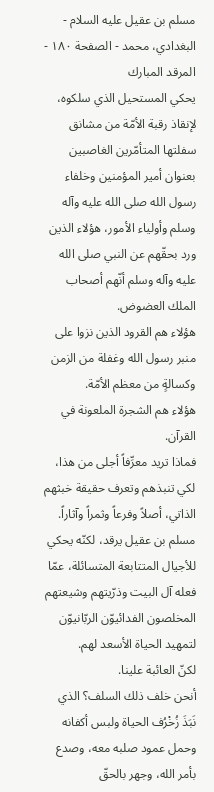مسلم بن عقيل عليه السلام - البغدادي، محمد - الصفحة ١٨٠ - المرقد المبارك
يحكي المستحيل الذي سلكوه، لإنقاذ رقبة الأمّة من مشانق سفلتها المتأمّرين الغاصبين بعنوان أمير المؤمنين وخلفاء رسول الله صلى الله عليه وآله وسلم وأولياء الأمور، هؤلاء الذين ورد بحقّهم عن النبي صلى الله عليه وآله وسلم أنّهم أصحاب الملك العضوض.
هؤلاء هم القرود الذين نزوا على منبر رسول الله وغفلة من الزمن وكسالةٍ من معظم الأمّة.
هؤلاء هم الشجرة الملعونة في القرآن.
فماذا تريد معرِّفاً أجلى من هذا، لكي تنبذهم وتعرف حقيقة خبثهم الذاتي، أصلاً وفرعاً وثمراً وآثاراً.
مسلم بن عقيل يرقد، لكنّه يحكي للأجيال المتتابعة المتسائلة، عمّا فعله آل البيت وذرّيتهم وشيعتهم المخلصون الفدائيوّن الربّانيوّن لتمهيد الحياة الأسعد لهم.
لكنّ العائبة علينا.
أنحن خلف ذلك السلف؟ الذي نَبَذَ زُخْرُف الحياة ولبس أكفانه وحمل عمود صلبه معه، وصدع بأمر الله، وجهر بالحقّ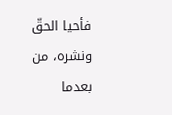فأحيا الحقّ ونشره، من بعدما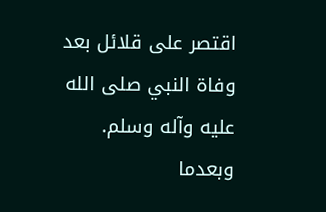اقتصر على قلائل بعد وفاة النبي صلى الله عليه وآله وسلم.
وبعدما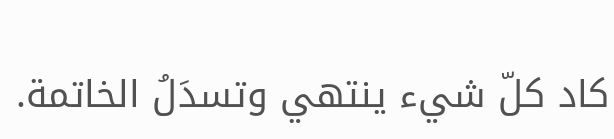كاد كلّ شيء ينتهي وتسدَلُ الخاتمة.